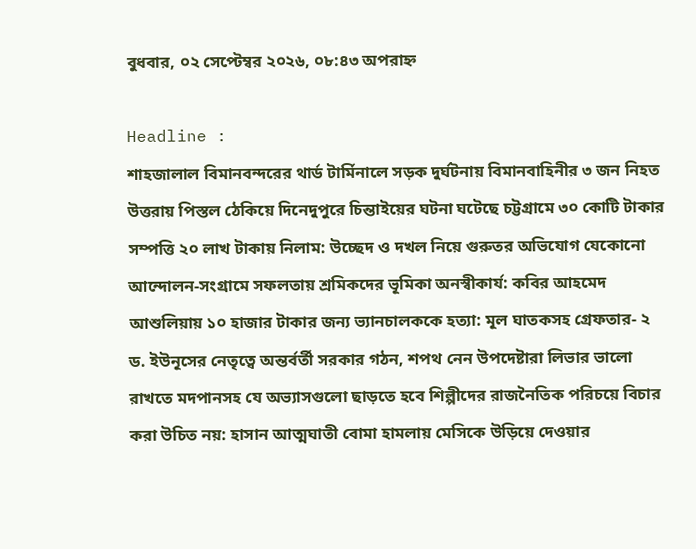বুধবার, ০২ সেপ্টেম্বর ২০২৬, ০৮:৪৩ অপরাহ্ন

Headline :
শাহজালাল বিমানবন্দরের থার্ড টার্মিনালে সড়ক দুর্ঘটনায় বিমানবাহিনীর ৩ জন নিহত উত্তরায় পিস্তল ঠেকিয়ে দিনেদুপুরে চিন্তাইয়ের ঘটনা ঘটেছে চট্টগ্রামে ৩০ কোটি টাকার সম্পত্তি ২০ লাখ টাকায় নিলাম: উচ্ছেদ ও দখল নিয়ে গুরুতর অভিযোগ যেকোনো আন্দোলন-সংগ্রামে সফলতায় শ্রমিকদের ভূমিকা অনস্বীকার্য: কবির আহমেদ আশুলিয়ায় ১০ হাজার টাকার জন্য ভ্যানচালককে হত্যা: মূল ঘাতকসহ গ্রেফতার- ২ ড. ইউনূসের নেতৃত্বে অন্তর্বর্তী সরকার গঠন, শপথ নেন উপদেষ্টারা লিভার ভালো রাখতে মদপানসহ যে অভ্যাসগুলো ছাড়তে হবে শিল্পীদের রাজনৈতিক পরিচয়ে বিচার করা উচিত নয়: হাসান আত্মঘাতী বোমা হামলায় মেসিকে উড়িয়ে দেওয়ার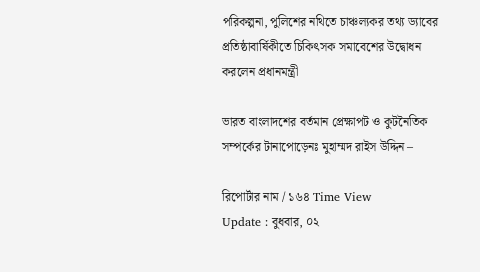পরিকল্পনা, পুলিশের নথিতে চাঞ্চল্যকর তথ্য ড্যাবের প্রতিষ্ঠাবার্ষিকীতে চিকিৎসক সমাবেশের উদ্বোধন করলেন প্রধানমন্ত্রী

ভারত বাংলাদশের বর্তমান প্রেক্ষাপট ও কুটনৈতিক সম্পর্কের টানাপোড়েনঃ মুহাম্মদ রাইস উদ্দিন –

রিপোর্টার নাম / ১৬৪ Time View
Update : বুধবার, ০২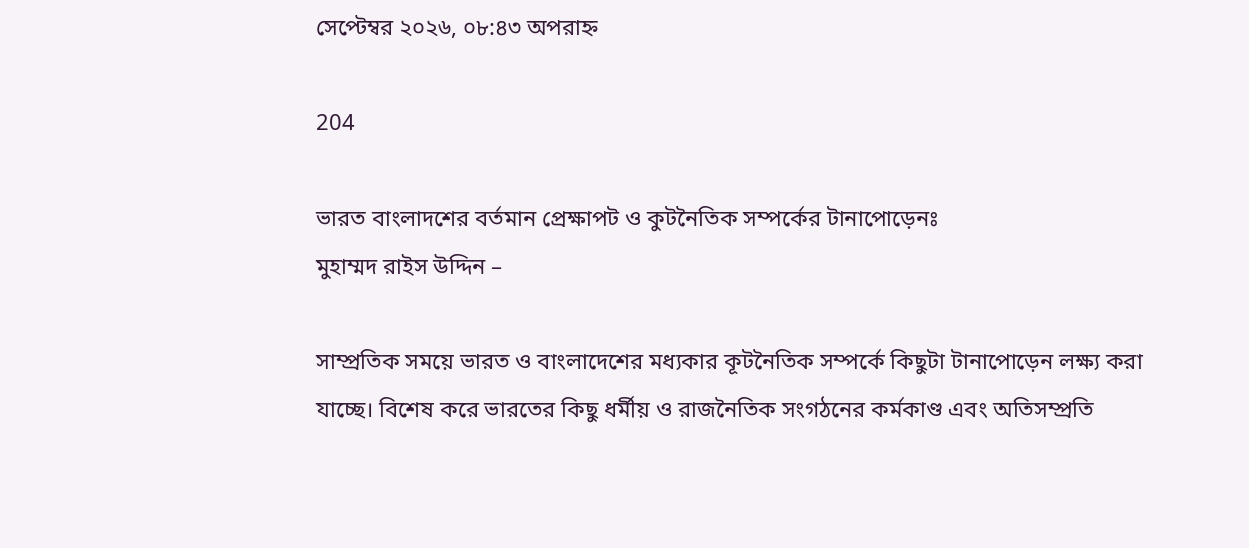সেপ্টেম্বর ২০২৬, ০৮:৪৩ অপরাহ্ন

204

ভারত বাংলাদশের বর্তমান প্রেক্ষাপট ও কুটনৈতিক সম্পর্কের টানাপোড়েনঃ
মুহাম্মদ রাইস উদ্দিন –

সাম্প্রতিক সময়ে ভারত ও বাংলাদেশের মধ্যকার কূটনৈতিক সম্পর্কে কিছুটা টানাপোড়েন লক্ষ্য করা যাচ্ছে। বিশেষ করে ভারতের কিছু ধর্মীয় ও রাজনৈতিক সংগঠনের কর্মকাণ্ড এবং অতিসম্প্রতি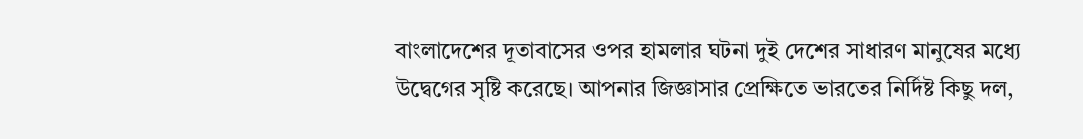বাংলাদেশের দূতাবাসের ওপর হামলার ঘটনা দুই দেশের সাধারণ মানুষের মধ্যে উদ্বেগের সৃষ্টি করেছে। আপনার জিজ্ঞাসার প্রেক্ষিতে ভারতের নির্দিষ্ট কিছু দল,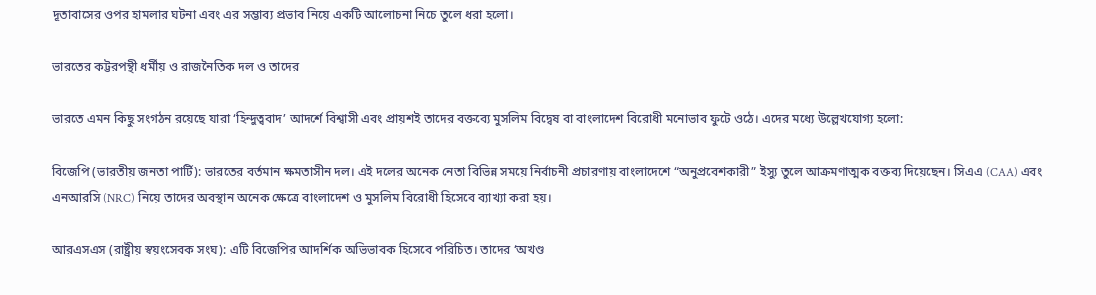দূতাবাসের ওপর হামলার ঘটনা এবং এর সম্ভাব্য প্রভাব নিয়ে একটি আলোচনা নিচে তুলে ধরা হলো।

ভারতের কট্টরপন্থী ধর্মীয় ও রাজনৈতিক দল ও তাদের

ভারতে এমন কিছু সংগঠন রয়েছে যারা ‘হিন্দুত্ববাদ’ আদর্শে বিশ্বাসী এবং প্রায়শই তাদের বক্তব্যে মুসলিম বিদ্বেষ বা বাংলাদেশ বিরোধী মনোভাব ফুটে ওঠে। এদের মধ্যে উল্লেখযোগ্য হলো:

বিজেপি (ভারতীয় জনতা পার্টি): ভারতের বর্তমান ক্ষমতাসীন দল। এই দলের অনেক নেতা বিভিন্ন সময়ে নির্বাচনী প্রচারণায় বাংলাদেশে “অনুপ্রবেশকারী” ইস্যু তুলে আক্রমণাত্মক বক্তব্য দিয়েছেন। সিএএ (CAA) এবং এনআরসি (NRC) নিয়ে তাদের অবস্থান অনেক ক্ষেত্রে বাংলাদেশ ও মুসলিম বিরোধী হিসেবে ব্যাখ্যা করা হয়।

আরএসএস (রাষ্ট্রীয় স্বয়ংসেবক সংঘ): এটি বিজেপির আদর্শিক অভিভাবক হিসেবে পরিচিত। তাদের ‘অখণ্ড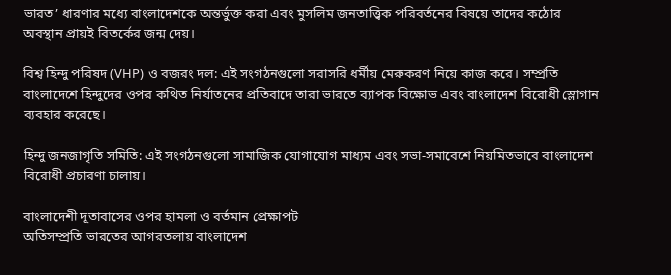ভারত’ ধারণার মধ্যে বাংলাদেশকে অন্তর্ভুক্ত করা এবং মুসলিম জনতাত্ত্বিক পরিবর্তনের বিষয়ে তাদের কঠোর অবস্থান প্রায়ই বিতর্কের জন্ম দেয়।

বিশ্ব হিন্দু পরিষদ (VHP) ও বজরং দল: এই সংগঠনগুলো সরাসরি ধর্মীয় মেরুকরণ নিয়ে কাজ করে। সম্প্রতি বাংলাদেশে হিন্দুদের ওপর কথিত নির্যাতনের প্রতিবাদে তারা ভারতে ব্যাপক বিক্ষোভ এবং বাংলাদেশ বিরোধী স্লোগান ব্যবহার করেছে।

হিন্দু জনজাগৃতি সমিতি: এই সংগঠনগুলো সামাজিক যোগাযোগ মাধ্যম এবং সভা-সমাবেশে নিয়মিতভাবে বাংলাদেশ বিরোধী প্রচারণা চালায়।

বাংলাদেশী দূতাবাসের ওপর হামলা ও বর্তমান প্রেক্ষাপট
অতিসম্প্রতি ভারতের আগরতলায় বাংলাদেশ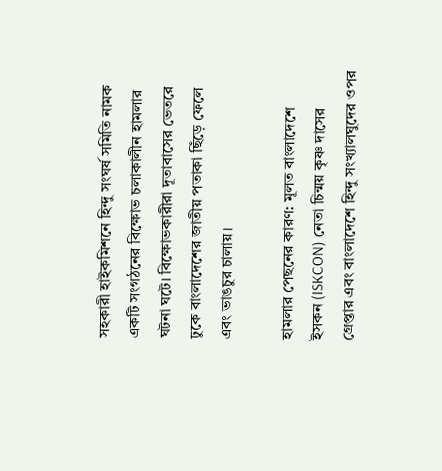সহকারী হাইকমিশনে হিন্দু সংঘর্ষ সমিতি নামক একটি সংগঠনের বিক্ষোভ চলাকালীন হামলার ঘটনা ঘটে। বিক্ষোভকারীরা দূতাবাসের ভেতরে ঢুকে বাংলাদেশের জাতীয় পতাকা ছিঁড়ে ফেলে এবং ভাঙচুর চালায়।

হামলার পেছনের কারণ: মূলত বাংলাদেশে ইসকন (ISKCON) নেতা চিন্ময় কৃষ্ণ দাসের গ্রেপ্তার এবং বাংলাদেশে হিন্দু সংখ্যালঘুদের ওপর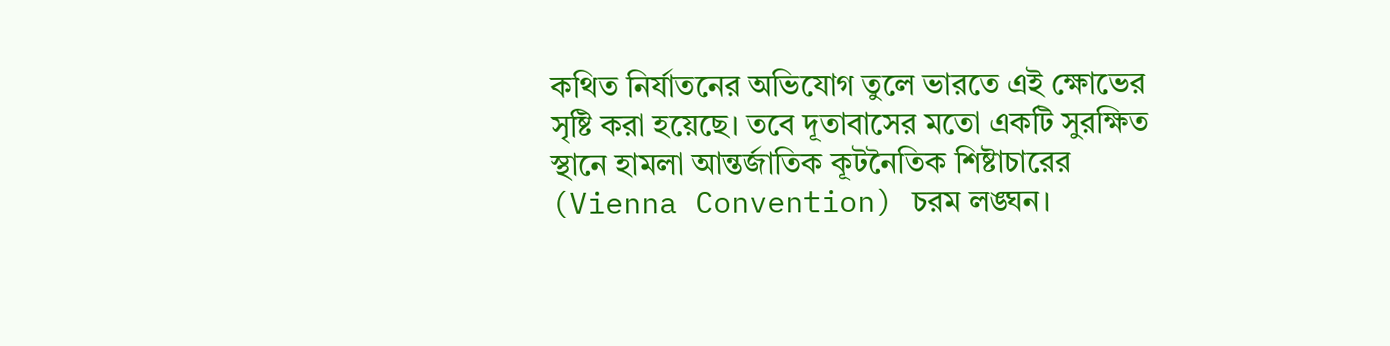কথিত নির্যাতনের অভিযোগ তুলে ভারতে এই ক্ষোভের সৃষ্টি করা হয়েছে। তবে দূতাবাসের মতো একটি সুরক্ষিত স্থানে হামলা আন্তর্জাতিক কূটনৈতিক শিষ্টাচারের (Vienna Convention) চরম লঙ্ঘন।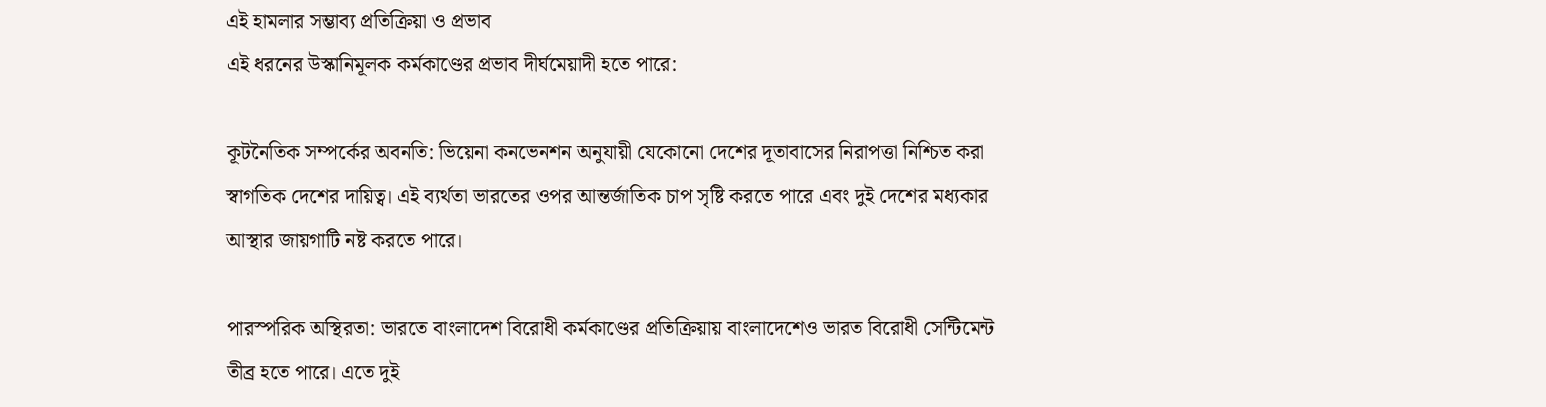এই হামলার সম্ভাব্য প্রতিক্রিয়া ও প্রভাব
এই ধরনের উস্কানিমূলক কর্মকাণ্ডের প্রভাব দীর্ঘমেয়াদী হতে পারে:

কূটনৈতিক সম্পর্কের অবনতি: ভিয়েনা কনভেনশন অনুযায়ী যেকোনো দেশের দূতাবাসের নিরাপত্তা নিশ্চিত করা স্বাগতিক দেশের দায়িত্ব। এই ব্যর্থতা ভারতের ওপর আন্তর্জাতিক চাপ সৃষ্টি করতে পারে এবং দুই দেশের মধ্যকার আস্থার জায়গাটি নষ্ট করতে পারে।

পারস্পরিক অস্থিরতা: ভারতে বাংলাদেশ বিরোধী কর্মকাণ্ডের প্রতিক্রিয়ায় বাংলাদেশেও ভারত বিরোধী সেন্টিমেন্ট তীব্র হতে পারে। এতে দুই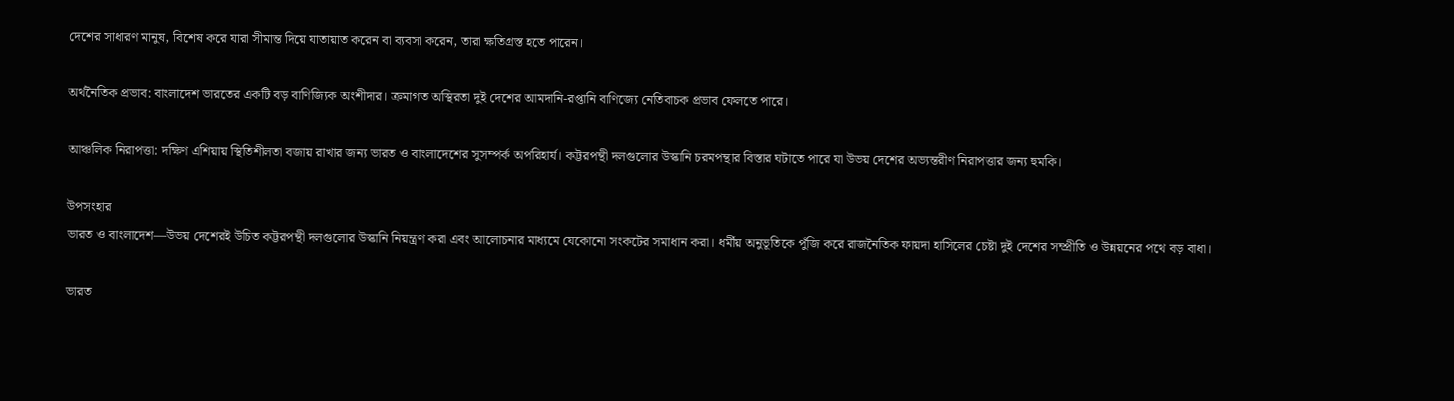দেশের সাধারণ মানুষ, বিশেষ করে যারা সীমান্ত দিয়ে যাতায়াত করেন বা ব্যবসা করেন, তারা ক্ষতিগ্রস্ত হতে পারেন।

অর্থনৈতিক প্রভাব: বাংলাদেশ ভারতের একটি বড় বাণিজ্যিক অংশীদার। ক্রমাগত অস্থিরতা দুই দেশের আমদানি-রপ্তানি বাণিজ্যে নেতিবাচক প্রভাব ফেলতে পারে।

আঞ্চলিক নিরাপত্তা: দক্ষিণ এশিয়ায় স্থিতিশীলতা বজায় রাখার জন্য ভারত ও বাংলাদেশের সুসম্পর্ক অপরিহার্য। কট্টরপন্থী দলগুলোর উস্কানি চরমপন্থার বিস্তার ঘটাতে পারে যা উভয় দেশের অভ্যন্তরীণ নিরাপত্তার জন্য হুমকি।

উপসংহার
ভারত ও বাংলাদেশ—উভয় দেশেরই উচিত কট্টরপন্থী দলগুলোর উস্কানি নিয়ন্ত্রণ করা এবং আলোচনার মাধ্যমে যেকোনো সংকটের সমাধান করা। ধর্মীয় অনুভূতিকে পুঁজি করে রাজনৈতিক ফায়দা হাসিলের চেষ্টা দুই দেশের সম্প্রীতি ও উন্নয়নের পথে বড় বাধা।

ভারত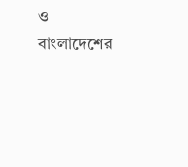ও বাংলাদেশের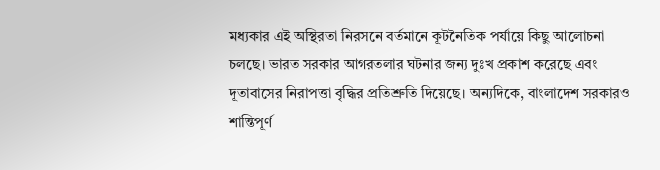মধ্যকার এই অস্থিরতা নিরসনে বর্তমানে কূটনৈতিক পর্যায়ে কিছু আলোচনা চলছে। ভারত সরকার আগরতলার ঘটনার জন্য দুঃখ প্রকাশ করেছে এবং দূতাবাসের নিরাপত্তা বৃদ্ধির প্রতিশ্রুতি দিয়েছে। অন্যদিকে, বাংলাদেশ সরকারও শান্তিপূর্ণ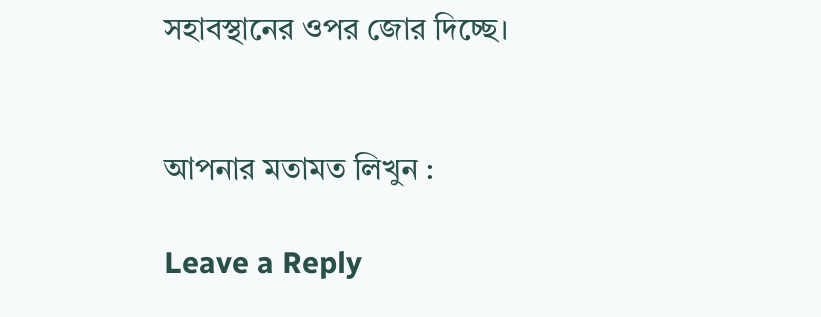সহাবস্থানের ওপর জোর দিচ্ছে।


আপনার মতামত লিখুন :

Leave a Reply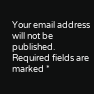Your email address will not be published. Required fields are marked *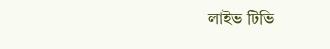লাইভ টিভি